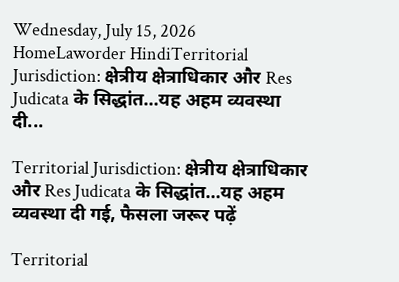Wednesday, July 15, 2026
HomeLaworder HindiTerritorial Jurisdiction: क्षेत्रीय क्षेत्राधिकार और Res Judicata के सिद्धांत…यह अहम व्यवस्था दी...

Territorial Jurisdiction: क्षेत्रीय क्षेत्राधिकार और Res Judicata के सिद्धांत…यह अहम व्यवस्था दी गई, फैसला जरूर पढ़ें

Territorial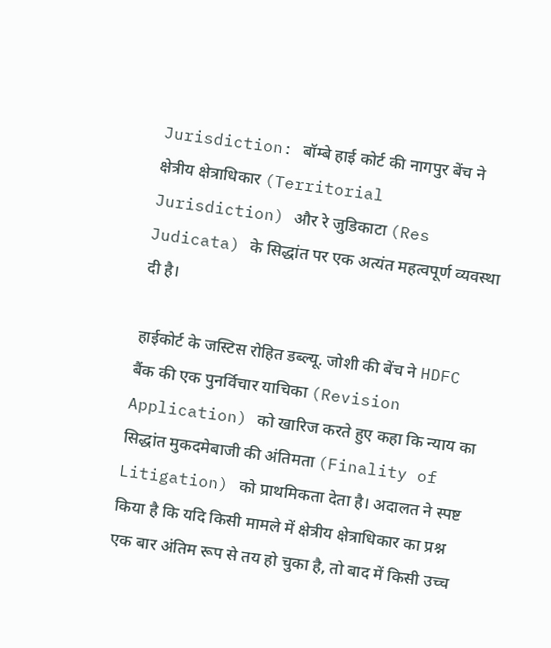Jurisdiction: बॉम्बे हाई कोर्ट की नागपुर बेंच ने क्षेत्रीय क्षेत्राधिकार (Territorial Jurisdiction) और रे जुडिकाटा (Res Judicata) के सिद्धांत पर एक अत्यंत महत्वपूर्ण व्यवस्था दी है।

हाईकोर्ट के जस्टिस रोहित डब्ल्यू. जोशी की बेंच ने HDFC बैंक की एक पुनर्विचार याचिका (Revision Application) को खारिज करते हुए कहा कि न्याय का सिद्धांत मुकदमेबाजी की अंतिमता (Finality of Litigation) को प्राथमिकता देता है। अदालत ने स्पष्ट किया है कि यदि किसी मामले में क्षेत्रीय क्षेत्राधिकार का प्रश्न एक बार अंतिम रूप से तय हो चुका है, तो बाद में किसी उच्च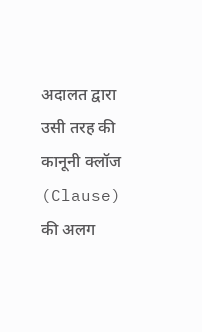अदालत द्वारा उसी तरह की कानूनी क्लॉज (Clause) की अलग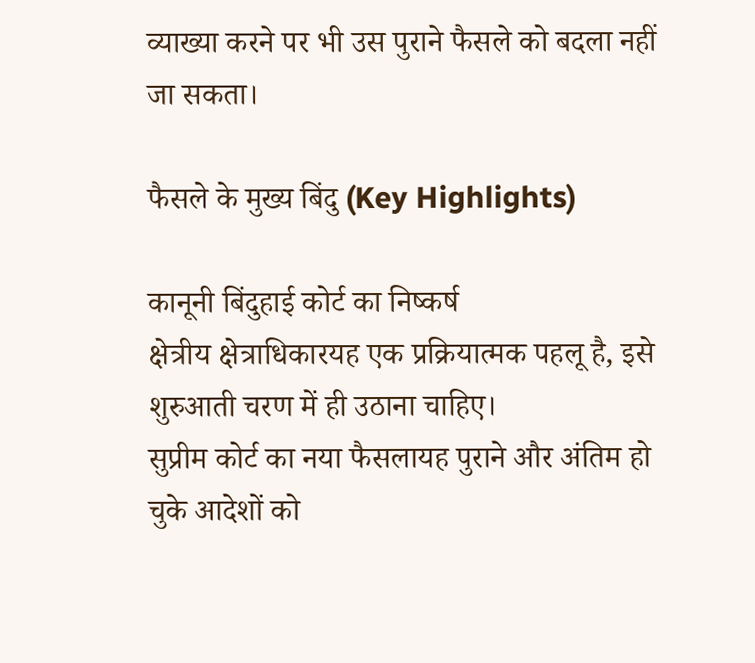व्याख्या करने पर भी उस पुराने फैसले को बदला नहीं जा सकता।

फैसले के मुख्य बिंदु (Key Highlights)

कानूनी बिंदुहाई कोर्ट का निष्कर्ष
क्षेत्रीय क्षेत्राधिकारयह एक प्रक्रियात्मक पहलू है, इसे शुरुआती चरण में ही उठाना चाहिए।
सुप्रीम कोर्ट का नया फैसलायह पुराने और अंतिम हो चुके आदेशों को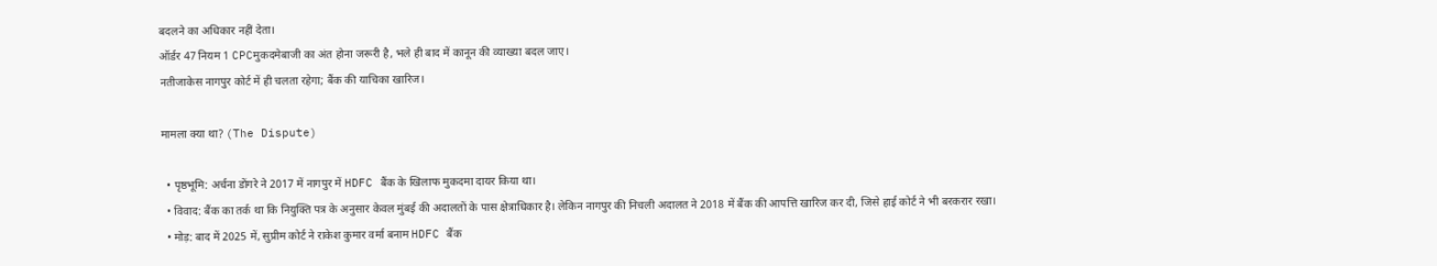बदलने का अधिकार नहीं देता।
ऑर्डर 47 नियम 1 CPCमुकदमेबाजी का अंत होना जरूरी है, भले ही बाद में कानून की व्याख्या बदल जाए।
नतीजाकेस नागपुर कोर्ट में ही चलता रहेगा; बैंक की याचिका खारिज।

मामला क्या था? (The Dispute)

  • पृष्ठभूमि: अर्चना डोंगरे ने 2017 में नागपुर में HDFC बैंक के खिलाफ मुकदमा दायर किया था।
  • विवाद: बैंक का तर्क था कि नियुक्ति पत्र के अनुसार केवल मुंबई की अदालतों के पास क्षेत्राधिकार है। लेकिन नागपुर की निचली अदालत ने 2018 में बैंक की आपत्ति खारिज कर दी, जिसे हाई कोर्ट ने भी बरकरार रखा।
  • मोड़: बाद में 2025 में, सुप्रीम कोर्ट ने राकेश कुमार वर्मा बनाम HDFC बैंक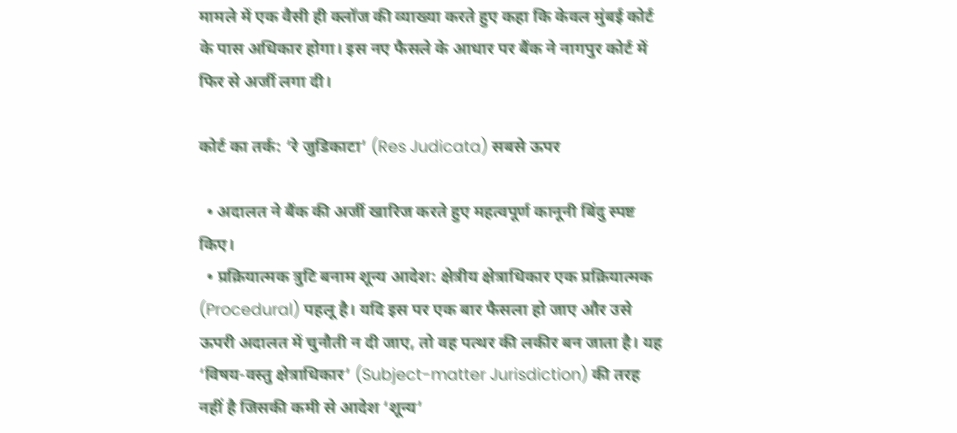मामले में एक वैसी ही क्लॉज की व्याख्या करते हुए कहा कि केवल मुंबई कोर्ट के पास अधिकार होगा। इस नए फैसले के आधार पर बैंक ने नागपुर कोर्ट में फिर से अर्जी लगा दी।

कोर्ट का तर्क: ‘रे जुडिकाटा’ (Res Judicata) सबसे ऊपर

  • अदालत ने बैंक की अर्जी खारिज करते हुए महत्वपूर्ण कानूनी बिंदु स्पष्ट किए।
  • प्रक्रियात्मक त्रुटि बनाम शून्य आदेश: क्षेत्रीय क्षेत्राधिकार एक प्रक्रियात्मक (Procedural) पहलू है। यदि इस पर एक बार फैसला हो जाए और उसे ऊपरी अदालत में चुनौती न दी जाए, तो वह पत्थर की लकीर बन जाता है। यह ‘विषय-वस्तु क्षेत्राधिकार’ (Subject-matter Jurisdiction) की तरह नहीं है जिसकी कमी से आदेश ‘शून्य’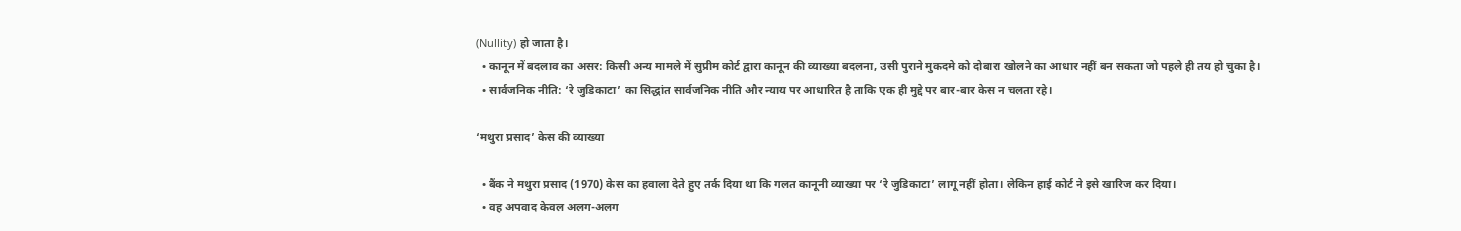(Nullity) हो जाता है।
  • कानून में बदलाव का असर: किसी अन्य मामले में सुप्रीम कोर्ट द्वारा कानून की व्याख्या बदलना, उसी पुराने मुकदमे को दोबारा खोलने का आधार नहीं बन सकता जो पहले ही तय हो चुका है।
  • सार्वजनिक नीति: ‘रे जुडिकाटा’ का सिद्धांत सार्वजनिक नीति और न्याय पर आधारित है ताकि एक ही मुद्दे पर बार-बार केस न चलता रहे।

‘मथुरा प्रसाद’ केस की व्याख्या

  • बैंक ने मथुरा प्रसाद (1970) केस का हवाला देते हुए तर्क दिया था कि गलत कानूनी व्याख्या पर ‘रे जुडिकाटा’ लागू नहीं होता। लेकिन हाई कोर्ट ने इसे खारिज कर दिया।
  • वह अपवाद केवल अलग-अलग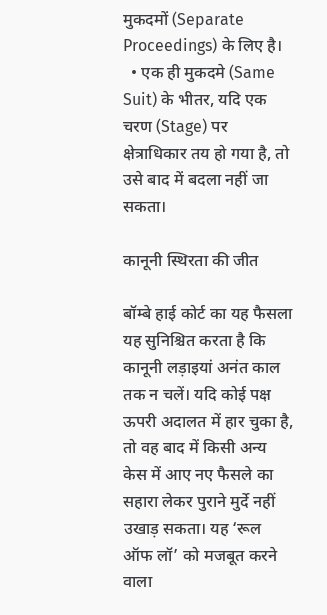मुकदमों (Separate Proceedings) के लिए है।
  • एक ही मुकदमे (Same Suit) के भीतर, यदि एक चरण (Stage) पर क्षेत्राधिकार तय हो गया है, तो उसे बाद में बदला नहीं जा सकता।

कानूनी स्थिरता की जीत

बॉम्बे हाई कोर्ट का यह फैसला यह सुनिश्चित करता है कि कानूनी लड़ाइयां अनंत काल तक न चलें। यदि कोई पक्ष ऊपरी अदालत में हार चुका है, तो वह बाद में किसी अन्य केस में आए नए फैसले का सहारा लेकर पुराने मुर्दे नहीं उखाड़ सकता। यह ‘रूल ऑफ लॉ’ को मजबूत करने वाला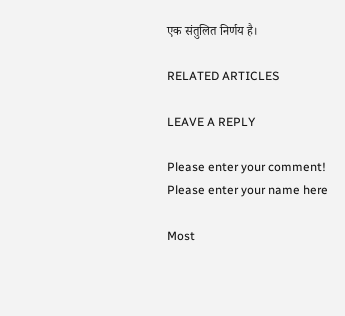एक संतुलित निर्णय है।

RELATED ARTICLES

LEAVE A REPLY

Please enter your comment!
Please enter your name here

Most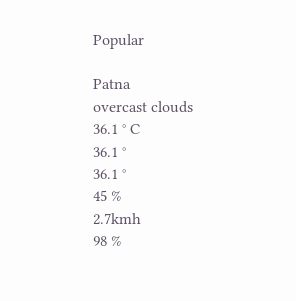Popular

Patna
overcast clouds
36.1 ° C
36.1 °
36.1 °
45 %
2.7kmh
98 %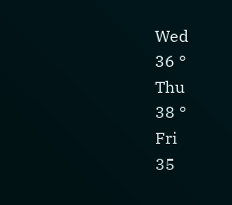Wed
36 °
Thu
38 °
Fri
35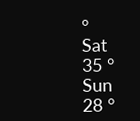°
Sat
35 °
Sun
28 °